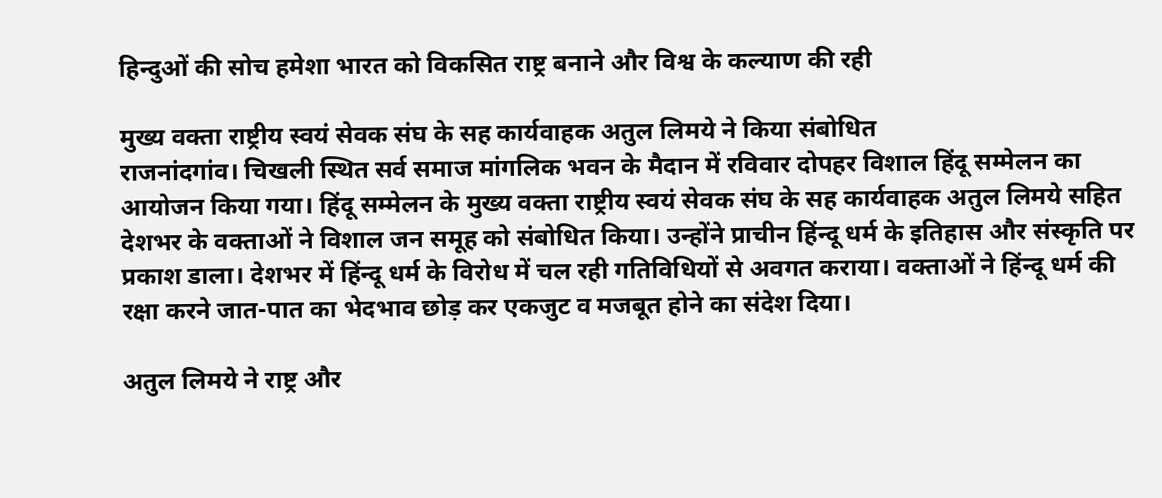हिन्दुओं की सोच हमेशा भारत को विकसित राष्ट्र बनाने और विश्व के कल्याण की रही

मुख्य वक्ता राष्ट्रीय स्वयं सेवक संघ के सह कार्यवाहक अतुल लिमये ने किया संबोधित
राजनांदगांव। चिखली स्थित सर्व समाज मांगलिक भवन के मैदान में रविवार दोपहर विशाल हिंदू सम्मेलन का आयोजन किया गया। हिंदू सम्मेलन के मुख्य वक्ता राष्ट्रीय स्वयं सेवक संघ के सह कार्यवाहक अतुल लिमये सहित देशभर के वक्ताओं ने विशाल जन समूह को संबोधित किया। उन्होंने प्राचीन हिंन्दू धर्म के इतिहास और संस्कृति पर प्रकाश डाला। देशभर में हिंन्दू धर्म के विरोध में चल रही गतिविधियों से अवगत कराया। वक्ताओं ने हिंन्दू धर्म की रक्षा करने जात-पात का भेदभाव छोड़ कर एकजुट व मजबूत होने का संदेश दिया।

अतुल लिमये ने राष्ट्र और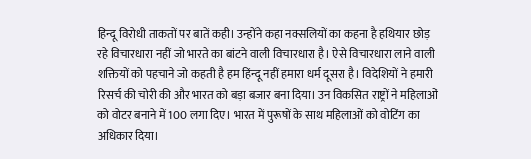हिन्दू विरोधी ताकतों पर बातें कही। उन्होंने कहा नक्सलियों का कहना है हथियार छोड़ रहे विचारधारा नहीं जो भारते का बांटने वाली विचारधारा है। ऐसे विचारधारा लाने वाली शक्तियों को पहचाने जो कहती है हम हिंन्दू नहीं हमारा धर्म दूसरा है। विदेशियों ने हमारी रिसर्च की चोरी की और भारत को बड़ा बजार बना दिया। उन विकसित राष्ट्रों ने महिलाओं को वोटर बनाने में 100 लगा दिए। भारत में पुरूषों के साथ महिलाओं को वोटिंग का अधिकार दिया।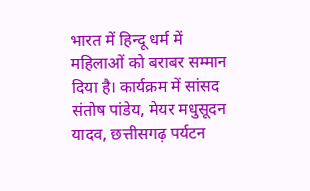भारत में हिन्दू धर्म में महिलाओं को बराबर सम्मान दिया है। कार्यक्रम में सांसद संतोष पांडेय, मेयर मधुसूदन यादव, छत्तीसगढ़ पर्यटन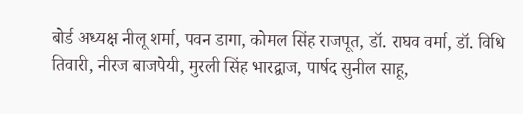बोर्ड अध्यक्ष नीलू शर्मा, पवन डागा, कोमल सिंह राजपूत, डॉ. राघव वर्मा, डॉ. विधि तिवारी, नीरज बाजपेयी, मुरली सिंह भारद्वाज, पार्षद सुनील साहू,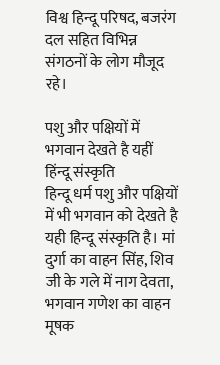विश्व हिन्दू परिषद, बजरंग दल सहित विभिन्न संगठनों के लोग मौजूद रहे।

पशु और पक्षियों में भगवान देखते है यहीं हिंन्दू संस्कृति
हिन्दू धर्म पशु और पक्षियों में भी भगवान को देखते है यही हिन्दू संस्कृति है। मां दुर्गा का वाहन सिंह, शिव जी के गले में नाग देवता, भगवान गणेश का वाहन मूषक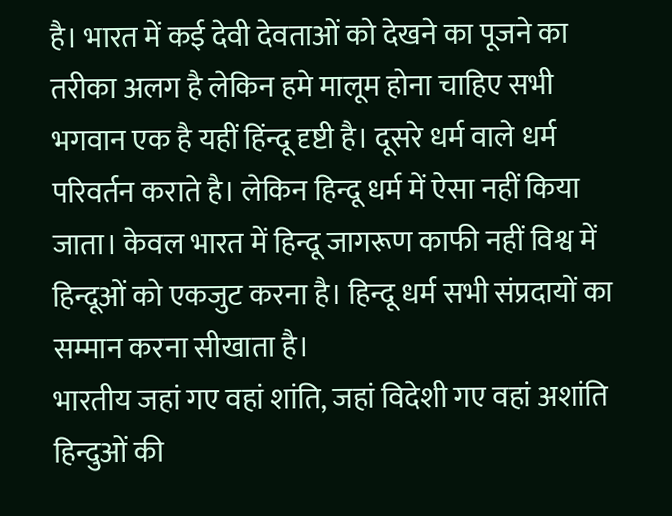है। भारत में कई देवी देवताओं को देखने का पूजने का तरीका अलग है लेकिन हमे मालूम होना चाहिए सभी भगवान एक है यहीं हिंन्दू दृष्टी है। दूसरे धर्म वाले धर्म परिवर्तन कराते है। लेकिन हिन्दू धर्म में ऐसा नहीं किया जाता। केवल भारत में हिन्दू जागरूण काफी नहीं विश्व में हिन्दूओं को एकजुट करना है। हिन्दू धर्म सभी संप्रदायों का सम्मान करना सीखाता है।
भारतीय जहां गए वहां शांति, जहां विदेशी गए वहां अशांति
हिन्दुओं की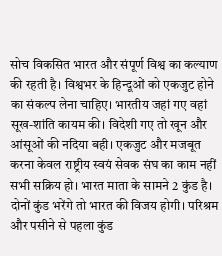सोच विकसित भारत और संपूर्ण विश्व का कल्याण की रहती है। विश्वभर के हिन्दूओं को एकजुट होने का संकल्प लेना चाहिए। भारतीय जहां गए वहां सूख-शांति कायम की। विदेशी गए तो खून और आंसूओं की नदिया बही। एकजुट और मजबूत करना केवल राष्ट्रीय स्वयं सेवक संघ का काम नहीं सभी सक्रिय हो। भारत माता के सामने 2 कुंड है। दोनों कुंड भरेंगे तो भारत की विजय होगी। परिश्रम और पसीने से पहला कुंड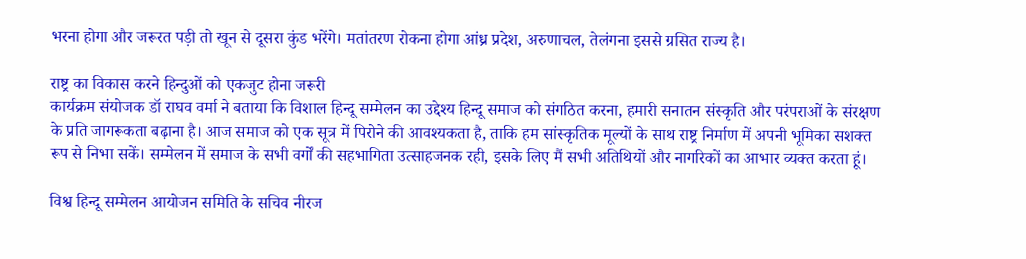भरना होगा और जरूरत पड़ी तो खून से दूसरा कुंड भरेंगे। मतांतरण रोकना होगा आंध्र प्रदेश, अरुणाचल, तेलंगना इससे ग्रसित राज्य है।

राष्ट्र का विकास करने हिन्दुओं को एकजुट होना जरूरी
कार्यक्रम संयोजक डॉ राघव वर्मा ने बताया कि विशाल हिन्दू सम्मेलन का उद्देश्य हिन्दू समाज को संगठित करना, हमारी सनातन संस्कृति और परंपराओं के संरक्षण के प्रति जागरूकता बढ़ाना है। आज समाज को एक सूत्र में पिरोने की आवश्यकता है, ताकि हम सांस्कृतिक मूल्यों के साथ राष्ट्र निर्माण में अपनी भूमिका सशक्त रूप से निभा सकें। सम्मेलन में समाज के सभी वर्गों की सहभागिता उत्साहजनक रही, इसके लिए मैं सभी अतिथियों और नागरिकों का आभार व्यक्त करता हूं।

विश्व हिन्दू सम्मेलन आयोजन समिति के सचिव नीरज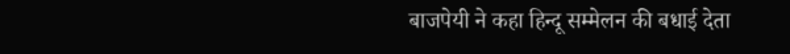बाजपेयी ने कहा हिन्दू सम्मेलन की बधाई देता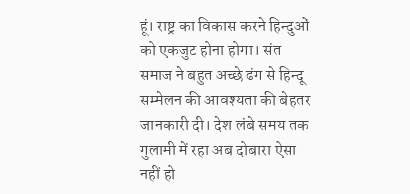हूं। राष्ट्र का विकास करने हिन्दुओं को एकजुट होना होगा। संत समाज ने बहुत अच्छे ढंग से हिन्दू सम्मेलन की आवश्यता की बेहतर जानकारी दी। देश लंबे समय तक गुलामी में रहा अब दोबारा ऐसा नहीं हो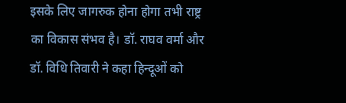इसके लिए जागरुक होना होगा तभी राष्ट्र का विकास संभव है। डॉ. राघव वर्मा और डॉ. विधि तिवारी ने कहा हिन्दूओं को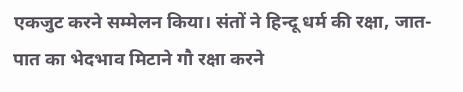एकजुट करने सम्मेलन किया। संतों ने हिन्दू धर्म की रक्षा, जात-पात का भेदभाव मिटाने गौ रक्षा करने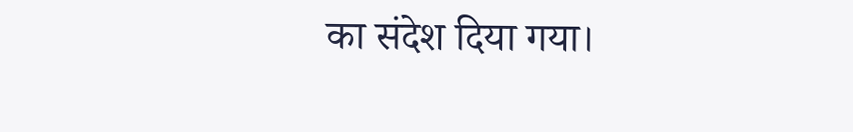का संदेश दिया गया।